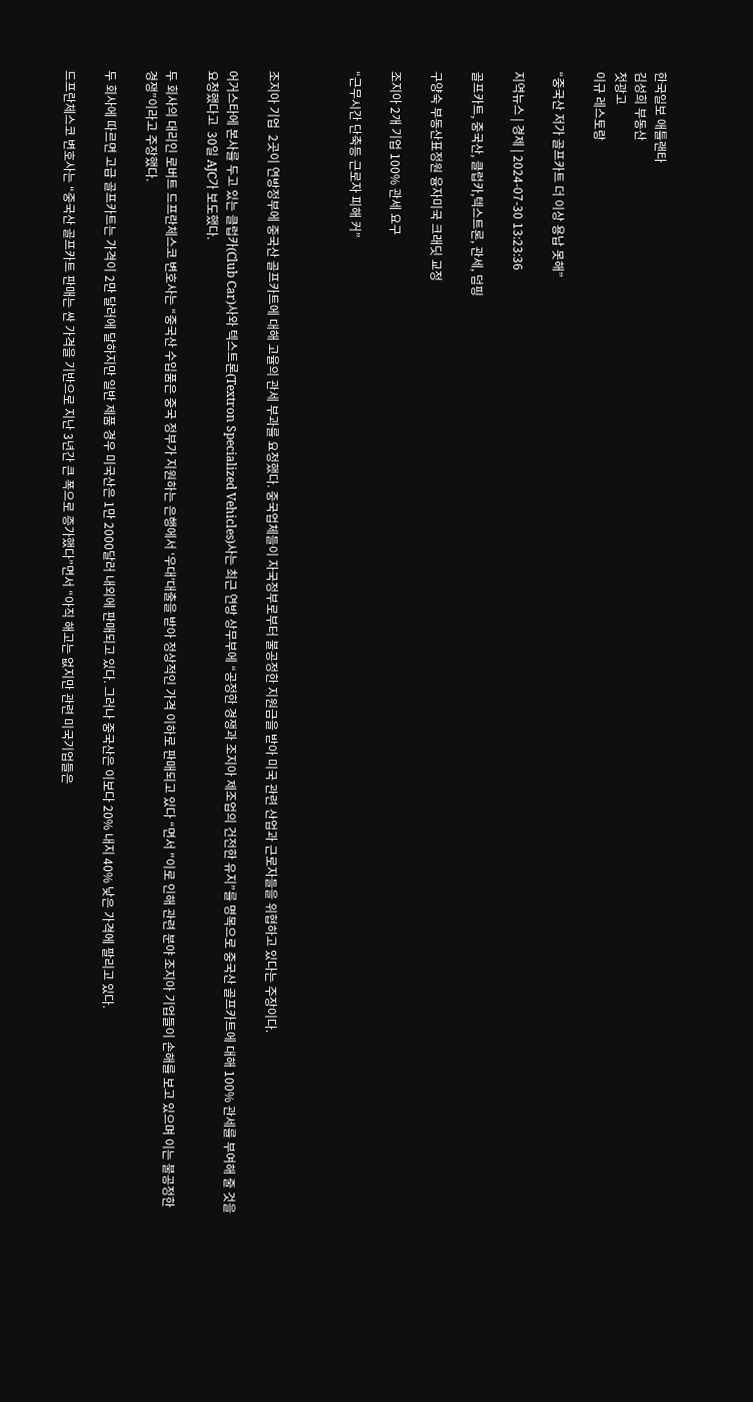한국일보 애틀랜타
김성희 부동산
첫광고
이규 레스토랑

“중국산 저가 골프카트 더 이상 용납 못해”

지역뉴스 | 경제 | 2024-07-30 13:23:36

골프카트, 중국산, 클럽카,텍스트론, 관세, 덤핑

구양숙 부동산표정원 융자미국 크래딧 교정

조지아 2개 기업 100% 관세 요구

“근무시간 단축등 근로자 피해 커”



조지아 기업  2곳이 연방정부에 중국산 골프카트에 대해 고율의 관세 부과를 요청했다. 중국업체들이 자국정부로부터 불공정한 지원금을 받아 미국 관련 산업과 근로자들을 위협하고 있다는 주장이다.

어거스타에 본사를 두고 있는 클럽카(Club Car)사와 텍스트론(Textron Specialized Vehicles)사는 최근 연방 상무부에 “공정한 경쟁과 조지아 제조업의 건전한 유지”를 명목으로 중국산 골프카트에 대해 100% 관세를 부여해 줄 것을 요청했다고  30일 AJC가 보도했다.

두 회사의 대리인 로버트 드프란체스코 변호사는 “중국산 수입품은 중국 정부가 지원하는 은행에서 ‘우대’대출을 받아 정상적인 가격 이하로 판매되고 있다 “면서 "이로 인해 관련 분야 조지아 기업들이 손해를 보고 있으며 이는 불공정한 경쟁”이라고 주장했다.

두 회사에 따르면 고급 골프카트는 가격이 2만 달러에 달하지만 일반 제품 경우 미국산은 1만 2000달러 내외에 판매되고 있다. 그러나 중국산은 이보다 20% 내지 40% 낮은 가격에 팔리고 있다.

드프란체스코 변호사는 “중국산 골프카트 판매는 싼 가격을 기반으로 지난 3년간 큰 폭으로 증가했다”면서 “아직 해고는 없지만 관련 미국기업들은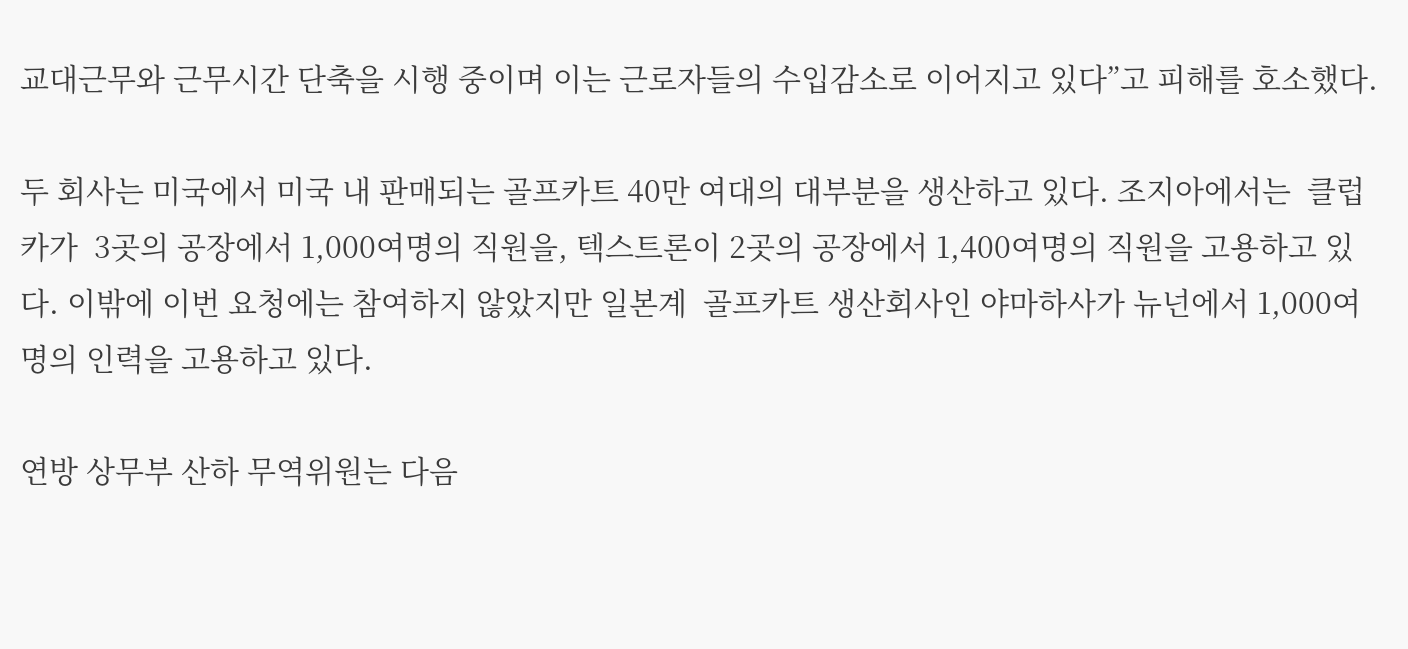교대근무와 근무시간 단축을 시행 중이며 이는 근로자들의 수입감소로 이어지고 있다”고 피해를 호소했다.

두 회사는 미국에서 미국 내 판매되는 골프카트 40만 여대의 대부분을 생산하고 있다. 조지아에서는  클럽카가  3곳의 공장에서 1,000여명의 직원을, 텍스트론이 2곳의 공장에서 1,400여명의 직원을 고용하고 있다. 이밖에 이번 요청에는 참여하지 않았지만 일본계  골프카트 생산회사인 야마하사가 뉴넌에서 1,000여명의 인력을 고용하고 있다.

연방 상무부 산하 무역위원는 다음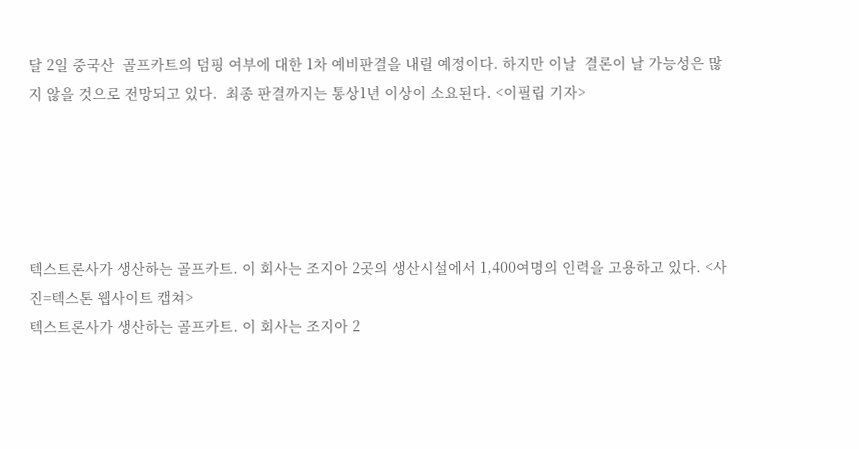달 2일 중국산  골프카트의 덤핑 여부에 대한 1차 예비판결을 내릴 예정이다. 하지만 이날  결론이 날 가능성은 많지 않을 것으로 전망되고 있다.  최종 판결까지는 통상1년 이상이 소요된다. <이필립 기자>





텍스트론사가 생산하는 골프카트. 이 회사는 조지아 2곳의 생산시설에서 1,400여명의 인력을 고용하고 있다. <사진=텍스톤 웹사이트 캡쳐>
텍스트론사가 생산하는 골프카트. 이 회사는 조지아 2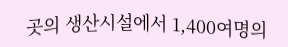곳의 생산시설에서 1,400여명의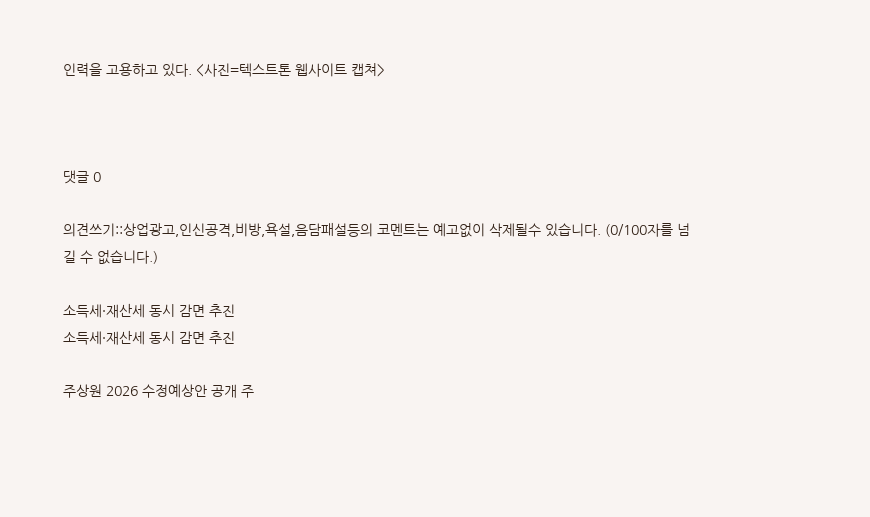인력을 고용하고 있다. <사진=텍스트톤 웹사이트 캡쳐>



댓글 0

의견쓰기::상업광고,인신공격,비방,욕설,음담패설등의 코멘트는 예고없이 삭제될수 있습니다. (0/100자를 넘길 수 없습니다.)

소득세·재산세 동시 감면 추진
소득세·재산세 동시 감면 추진

주상원 2026 수정예상안 공개 주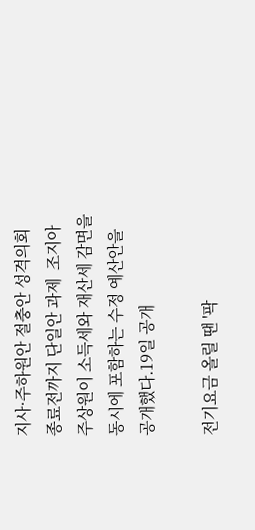지사·주하원안 절충안 성격의회 종료전까지 단일안 과제  조지아 주상원이 소득세와 재산세 감면을 동시에 포함하는 수정 예산안을 공개했다.19일 공개

전기요금 올릴 땐 '팍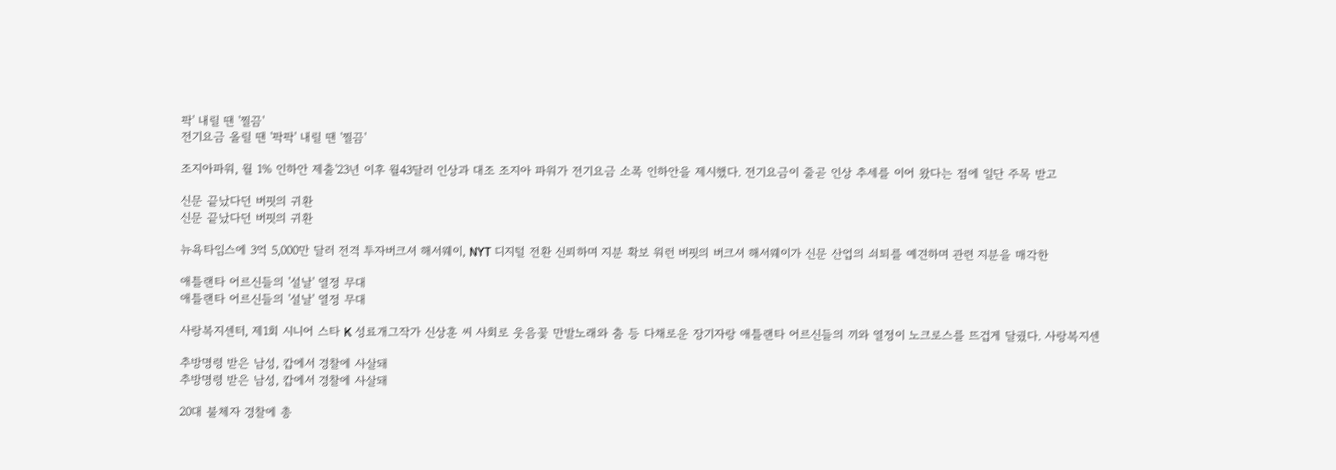팍' 내릴 땐 '찔끔'
전기요금 올릴 땐 '팍팍' 내릴 땐 '찔끔'

조지아파워, 월 1% 인하안 제출'23년 이후 월43달러 인상과 대조 조지아 파워가 전기요금 소폭 인하안을 제시했다. 전기요금이 줄곧 인상 추세를 이어 왔다는 점에 일단 주목 받고

신문 끝났다던 버핏의 귀환
신문 끝났다던 버핏의 귀환

뉴욕타임스에 3억 5,000만 달러 전격 투자버크셔 해서웨이, NYT 디지털 전환 신뢰하며 지분 확보 워런 버핏의 버크셔 해서웨이가 신문 산업의 쇠퇴를 예견하며 관련 지분을 매각한

애틀랜타 어르신들의 '설날' 열정 무대
애틀랜타 어르신들의 '설날' 열정 무대

사랑복지센터, 제1회 시니어 스타 K 성료개그작가 신상훈 씨 사회로 웃음꽃 만발노래와 춤 등 다채로운 장기자랑 애틀랜타 어르신들의 끼와 열정이 노크로스를 뜨겁게 달궜다. 사랑복지센

추방명령 받은 남성, 캅에서 경찰에 사살돼
추방명령 받은 남성, 캅에서 경찰에 사살돼

20대 불체자 경찰에 총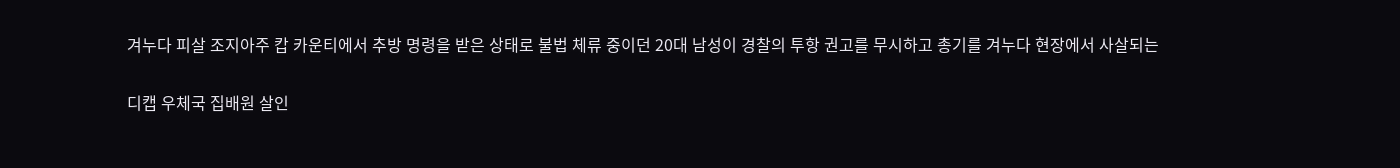겨누다 피살 조지아주 캅 카운티에서 추방 명령을 받은 상태로 불법 체류 중이던 20대 남성이 경찰의 투항 권고를 무시하고 총기를 겨누다 현장에서 사살되는

디캡 우체국 집배원 살인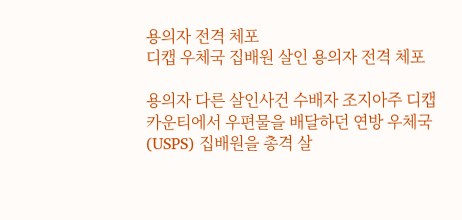용의자 전격 체포
디캡 우체국 집배원 살인 용의자 전격 체포

용의자 다른 살인사건 수배자 조지아주 디캡 카운티에서 우편물을 배달하던 연방 우체국(USPS) 집배원을 총격 살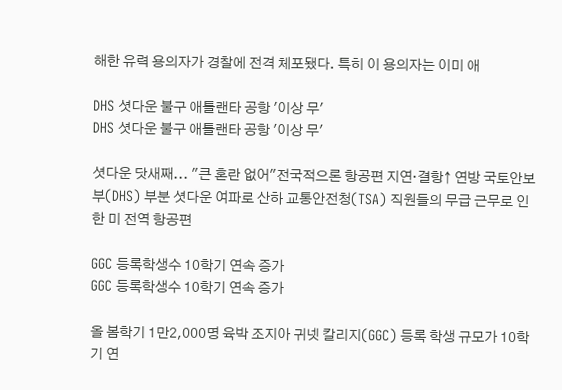해한 유력 용의자가 경찰에 전격 체포됐다. 특히 이 용의자는 이미 애

DHS 셧다운 불구 애틀랜타 공항 '이상 무'
DHS 셧다운 불구 애틀랜타 공항 '이상 무'

셧다운 닷새째... "큰 혼란 없어"전국적으론 항공편 지연·결항↑ 연방 국토안보부(DHS) 부분 셧다운 여파로 산하 교통안전청(TSA) 직원들의 무급 근무로 인한 미 전역 항공편

GGC 등록학생수 10학기 연속 증가
GGC 등록학생수 10학기 연속 증가

올 봄학기 1만2,000명 육박 조지아 귀넷 칼리지(GGC) 등록 학생 규모가 10학기 연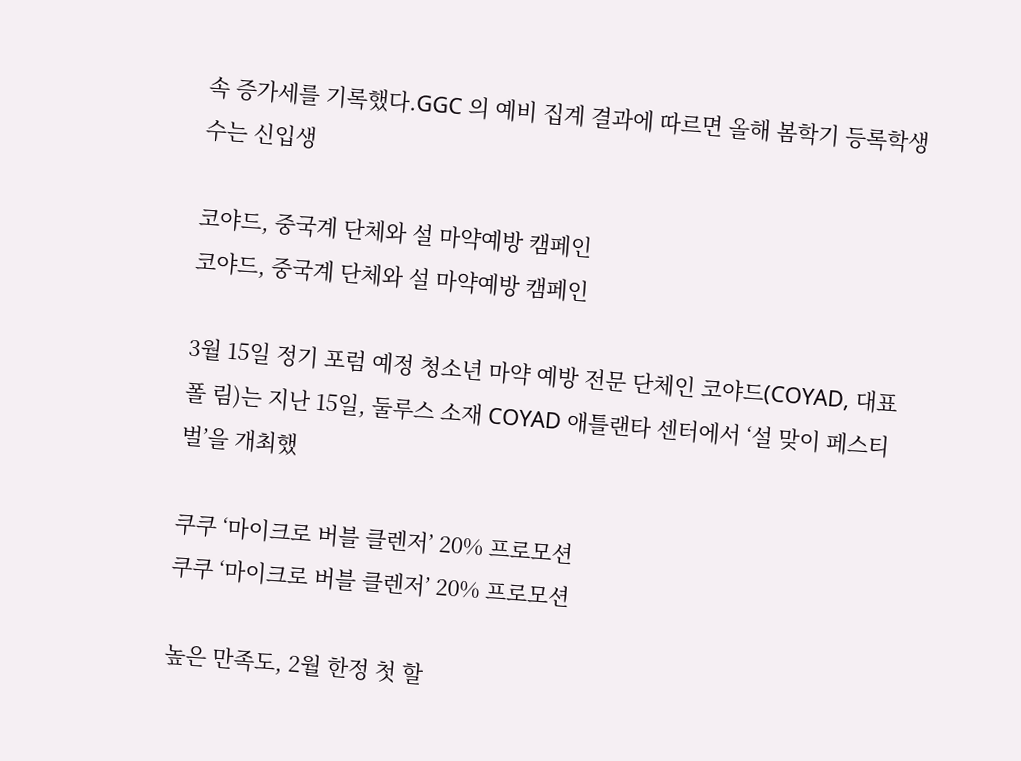속 증가세를 기록했다.GGC 의 예비 집계 결과에 따르면 올해 봄학기 등록학생 수는 신입생

코야드, 중국계 단체와 설 마약예방 캠페인
코야드, 중국계 단체와 설 마약예방 캠페인

3월 15일 정기 포럼 예정 청소년 마약 예방 전문 단체인 코야드(COYAD, 대표 폴 림)는 지난 15일, 둘루스 소재 COYAD 애틀랜타 센터에서 ‘설 맞이 페스티벌’을 개최했

쿠쿠 ‘마이크로 버블 클렌저’ 20% 프로모션
쿠쿠 ‘마이크로 버블 클렌저’ 20% 프로모션

높은 만족도, 2월 한정 첫 할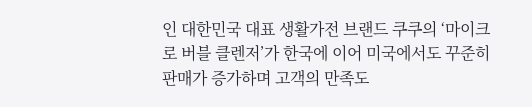인 대한민국 대표 생활가전 브랜드 쿠쿠의 ‘마이크로 버블 클렌저’가 한국에 이어 미국에서도 꾸준히 판매가 증가하며 고객의 만족도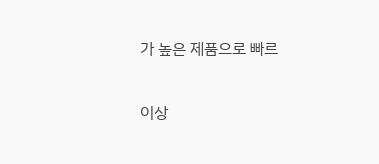가 높은 제품으로 빠르

이상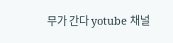무가 간다 yotube 채널